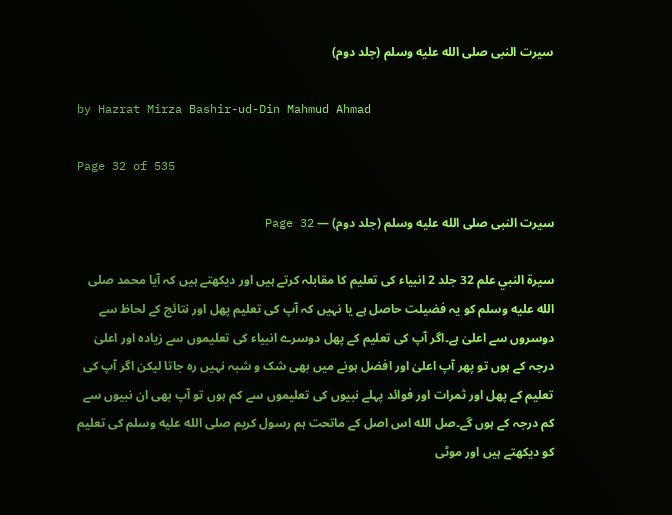سیرت النبی صلى الله عليه وسلم (جلد دوم)

by Hazrat Mirza Bashir-ud-Din Mahmud Ahmad

Page 32 of 535

سیرت النبی صلى الله عليه وسلم (جلد دوم) — Page 32

سيرة النبي علم 32 جلد 2 انبیاء کی تعلیم کا مقابلہ کرتے ہیں اور دیکھتے ہیں کہ آیا محمد صلى الله عليه وسلم کو یہ فضیلت حاصل ہے یا نہیں کہ آپ کی تعلیم پھل اور نتائج کے لحاظ سے دوسروں سے اعلیٰ ہے۔اگر آپ کی تعلیم کے پھل دوسرے انبیاء کی تعلیموں سے زیادہ اور اعلیٰ درجہ کے ہوں تو پھر آپ اعلیٰ اور افضل ہونے میں بھی شک و شبہ نہیں رہ جاتا لیکن اگر آپ کی تعلیم کے پھل اور ثمرات اور فوائد پہلے نبیوں کی تعلیموں سے کم ہوں تو آپ بھی ان نبیوں سے کم درجہ کے ہوں گے۔صل الله اس اصل کے ماتحت ہم رسول کریم صلى الله عليه وسلم کی تعلیم کو دیکھتے ہیں اور موٹی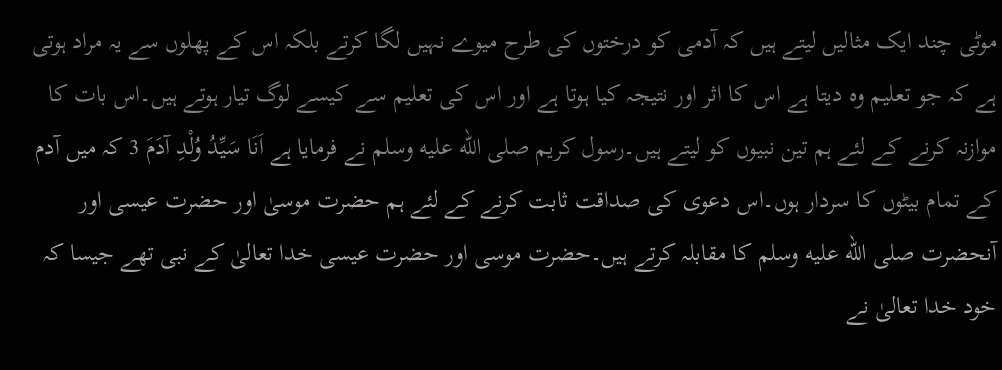موٹی چند ایک مثالیں لیتے ہیں کہ آدمی کو درختوں کی طرح میوے نہیں لگا کرتے بلکہ اس کے پھلوں سے یہ مراد ہوتی ہے کہ جو تعلیم وہ دیتا ہے اس کا اثر اور نتیجہ کیا ہوتا ہے اور اس کی تعلیم سے کیسے لوگ تیار ہوتے ہیں۔اس بات کا موازنہ کرنے کے لئے ہم تین نبیوں کو لیتے ہیں۔رسول کریم صلى الله عليه وسلم نے فرمایا ہے اَنَا سَيِّدُ وُلْدِ آدَمَ 3 کہ میں آدم کے تمام بیٹوں کا سردار ہوں۔اس دعوی کی صداقت ثابت کرنے کے لئے ہم حضرت موسیٰ اور حضرت عیسی اور آنحضرت صلى الله عليه وسلم کا مقابلہ کرتے ہیں۔حضرت موسی اور حضرت عیسی خدا تعالیٰ کے نبی تھے جیسا کہ خود خدا تعالیٰ نے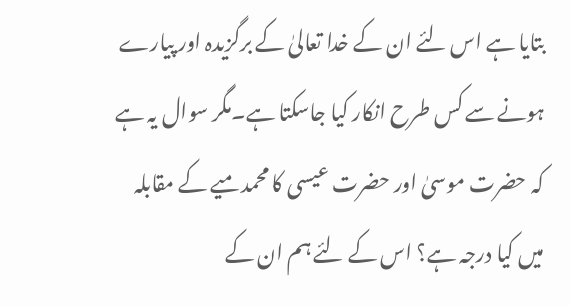بتایا ہے اس لئے ان کے خدا تعالیٰ کے برگزیدہ اور پیارے ہونے سے کس طرح انکار کیا جاسکتا ہے۔مگر سوال یہ ہے کہ حضرت موسیٰ اور حضرت عیسی کا محمد میے کے مقابلہ میں کیا درجہ ہے؟ اس کے لئے ہم ان کے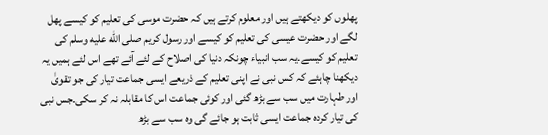پھلوں کو دیکھتے ہیں اور معلوم کرتے ہیں کہ حضرت موسی کی تعلیم کو کیسے پھل لگے اور حضرت عیسی کی تعلیم کو کیسے اور رسول کریم صلى الله عليه وسلم کی تعلیم کو کیسے۔یہ سب انبیاء چونکہ دنیا کی اصلاح کے لئے آئے تھے اس لئے ہمیں یہ دیکھنا چاہئے کہ کس نبی نے اپنی تعلیم کے ذریعے ایسی جماعت تیار کی جو تقویٰ اور طہارت میں سب سے بڑھ گئی اور کوئی جماعت اس کا مقابلہ نہ کر سکی۔جس نبی کی تیار کردہ جماعت ایسی ثابت ہو جائے گی وہ سب سے بڑھ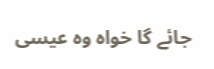جائے گا خواہ وہ عیسی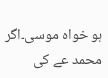ہو خواہ موسی۔اگر محمد عے کی